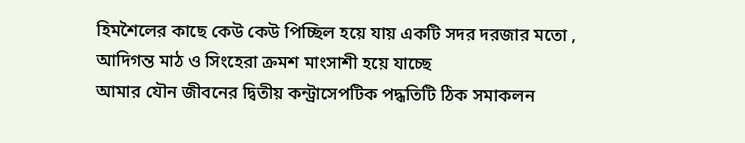হিমশৈলের কাছে কেউ কেউ পিচ্ছিল হয়ে যায় একটি সদর দরজার মতো , আদিগন্ত মাঠ ও সিংহেরা ক্রমশ মাংসাশী হয়ে যাচ্ছে
আমার যৌন জীবনের দ্বিতীয় কন্ট্রাসেপটিক পদ্ধতিটি ঠিক সমাকলন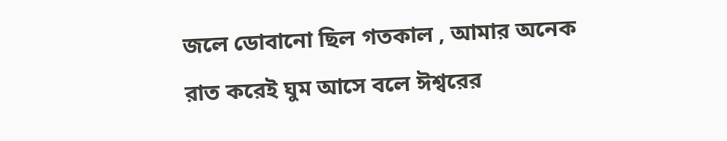জলে ডোবানো ছিল গতকাল , আমার অনেক রাত করেই ঘুম আসে বলে ঈশ্বরের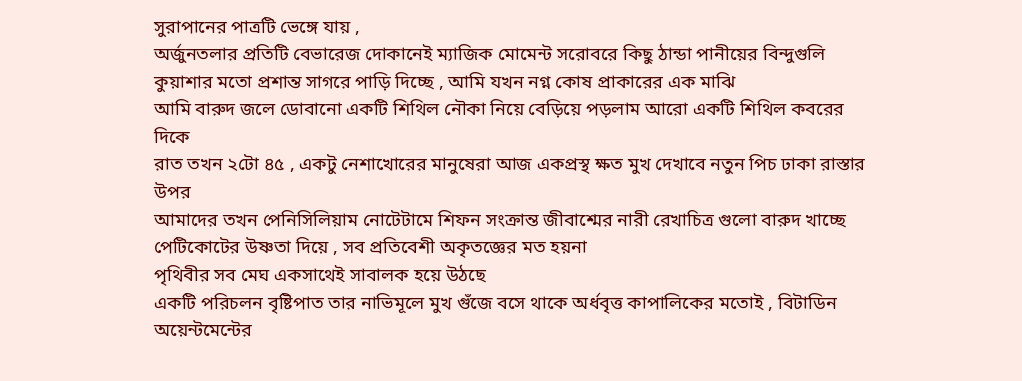সুরাপানের পাত্রটি ভেঙ্গে যায় ,
অর্জুনতলার প্রতিটি বেভারেজ দোকানেই ম্যাজিক মোমেন্ট সরোবরে কিছু ঠান্ডা পানীয়ের বিন্দুগুলি কুয়াশার মতো প্রশান্ত সাগরে পাড়ি দিচ্ছে , আমি যখন নগ্ন কোষ প্রাকারের এক মাঝি
আমি বারুদ জলে ডোবানো একটি শিথিল নৌকা নিয়ে বেড়িয়ে পড়লাম আরো একটি শিথিল কবরের দিকে
রাত তখন ২টো ৪৫ , একটু নেশাখোরের মানুষেরা আজ একপ্রস্থ ক্ষত মুখ দেখাবে নতুন পিচ ঢাকা রাস্তার উপর
আমাদের তখন পেনিসিলিয়াম নোটেটামে শিফন সংক্রান্ত জীবাশ্মের নারী রেখাচিত্র গুলো বারুদ খাচ্ছে পেটিকোটের উষ্ণতা দিয়ে , সব প্রতিবেশী অকৃতজ্ঞের মত হয়না
পৃথিবীর সব মেঘ একসাথেই সাবালক হয়ে উঠছে
একটি পরিচলন বৃষ্টিপাত তার নাভিমূলে মুখ গুঁজে বসে থাকে অর্ধবৃত্ত কাপালিকের মতোই , বিটাডিন অয়েন্টমেন্টের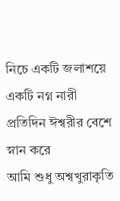নিচে একটি জলাশয়ে একটি নগ্ন নারী প্রতিদিন ঈশ্বরীর বেশে স্নান করে
আমি শুধু অশ্বখুরাকৃতি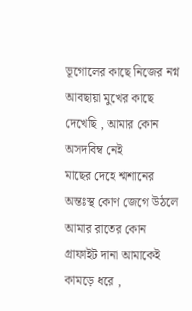ভূগোলের কাছে নিজের নগ্ন আবছায়া মুখের কাছে দেখেছি , আমার কোন অসদবিম্ব নেই
মাছের দেহে শ্মশানের অন্তঃস্থ কোণ জেগে উঠলে আমার রাতের কোন গ্রাফাইট দানা আমাকেই কামড়ে ধরে ,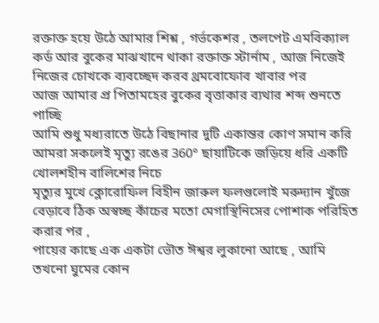রক্তাক্ত হয়ে উঠে আমার শিশ্ন , গর্ভকেশর , তলপেট এমবিক্যাল কর্ড আর বুকের মাঝখানে থাকা রক্তাক্ত স্টার্নাম , আজ নিজেই নিজের চোখকে ব্যবচ্ছেদ করব থ্রমবোফোব খাবার পর
আজ আমার প্র পিতামহের বুকের বৃত্তাকার ব্যথার শব্দ শুনতে পাচ্ছি
আমি শুধু মধ্যরাতে উঠে বিছানার দুটি একান্তর কোণ সমান করি আমরা সকলেই মৃত্যু রঙের 360° ছায়াটিকে জড়িয়ে ধরি একটি খোলশহীন বালিশের নিচে
মৃত্যুর মুখে ক্লোরোফিল বিহীন জারুল ফলগুলোই মরুদ্যান খুঁজে বেড়াবে ঠিক অস্বচ্ছ কাঁচের মতো মেগাস্থিনিসের পোশাক পরিহিত করার পর ,
পায়ের কাছে এক একটা ভৌত ঈশ্বর লুকানো আছে , আমি তখনো ঘুমের কোন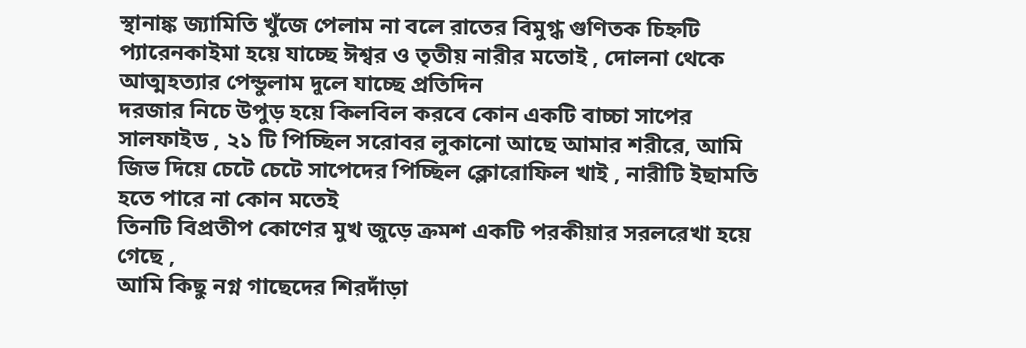স্থানাঙ্ক জ্যামিতি খুঁজে পেলাম না বলে রাতের বিমুগ্ধ গুণিতক চিহ্নটি প্যারেনকাইমা হয়ে যাচ্ছে ঈশ্বর ও তৃতীয় নারীর মতোই , দোলনা থেকে আত্মহত্যার পেন্ডুলাম দুলে যাচ্ছে প্রতিদিন
দরজার নিচে উপুড় হয়ে কিলবিল করবে কোন একটি বাচ্চা সাপের সালফাইড , ২১ টি পিচ্ছিল সরোবর লুকানো আছে আমার শরীরে, আমি জিভ দিয়ে চেটে চেটে সাপেদের পিচ্ছিল ক্লোরোফিল খাই , নারীটি ইছামতি হতে পারে না কোন মতেই
তিনটি বিপ্রতীপ কোণের মুখ জুড়ে ক্রমশ একটি পরকীয়ার সরলরেখা হয়ে গেছে ,
আমি কিছু নগ্ন গাছেদের শিরদাঁড়া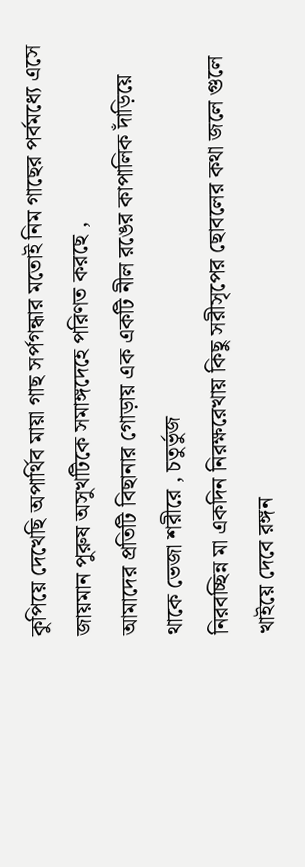কুপিয়ে দেখেছি অপার্থিব মায়া গাছ সর্পগন্ধার মতোই নিম গাছের পর্বমধ্যে এসে জায়মান পুরুষ অসুখটিকে সমাঙ্গদেহে পরিণত করছে ,
আমাদের প্রতিটি বিছানার গোড়ায় এক একটি নীল রঙের কাপালিক দাঁড়িয়ে থাকে ভেজা শরীরে , চতুর্ভুজ
নিরবচ্ছিন্ন মা একদিন নিরক্ষরেখায় কিছু সরীসৃপের ছোবলের কথা জলে গুলে খাইয়ে দেবে রঙ্গন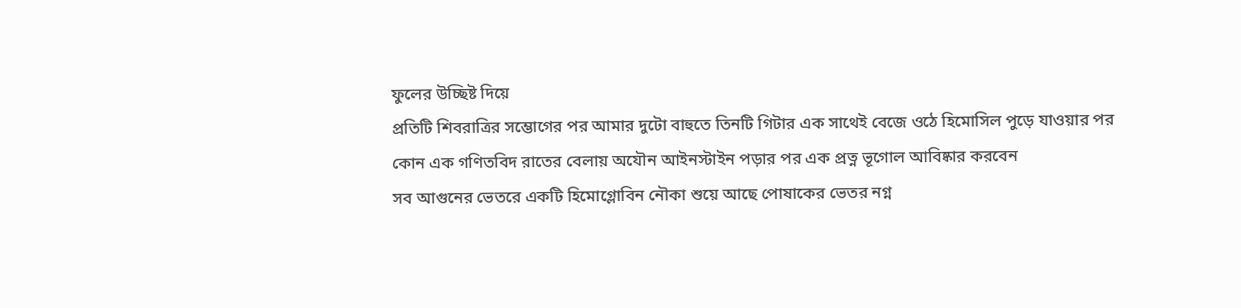ফুলের উচ্ছিষ্ট দিয়ে
প্রতিটি শিবরাত্রির সম্ভোগের পর আমার দুটো বাহুতে তিনটি গিটার এক সাথেই বেজে ওঠে হিমোসিল পুড়ে যাওয়ার পর
কোন এক গণিতবিদ রাতের বেলায় অযৌন আইনস্টাইন পড়ার পর এক প্রত্ন ভূগোল আবিষ্কার করবেন
সব আগুনের ভেতরে একটি হিমোগ্লোবিন নৌকা শুয়ে আছে পোষাকের ভেতর নগ্ন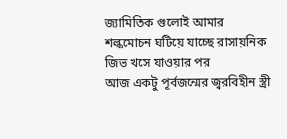জ্যামিতিক গুলোই আমার শল্কমোচন ঘটিয়ে যাচ্ছে রাসায়নিক জিভ খসে যাওয়ার পর
আজ একটু পূর্বজন্মের জ্বরবিহীন স্ত্রী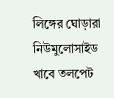লিঙ্গের ঘোড়ারা
নিউমুলোসাইড খাবে তলপেট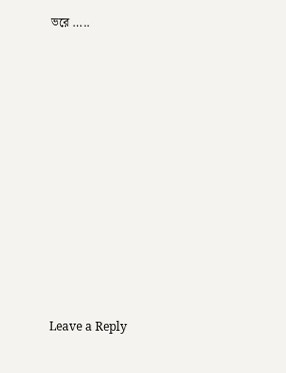ভরে …..












Leave a Reply